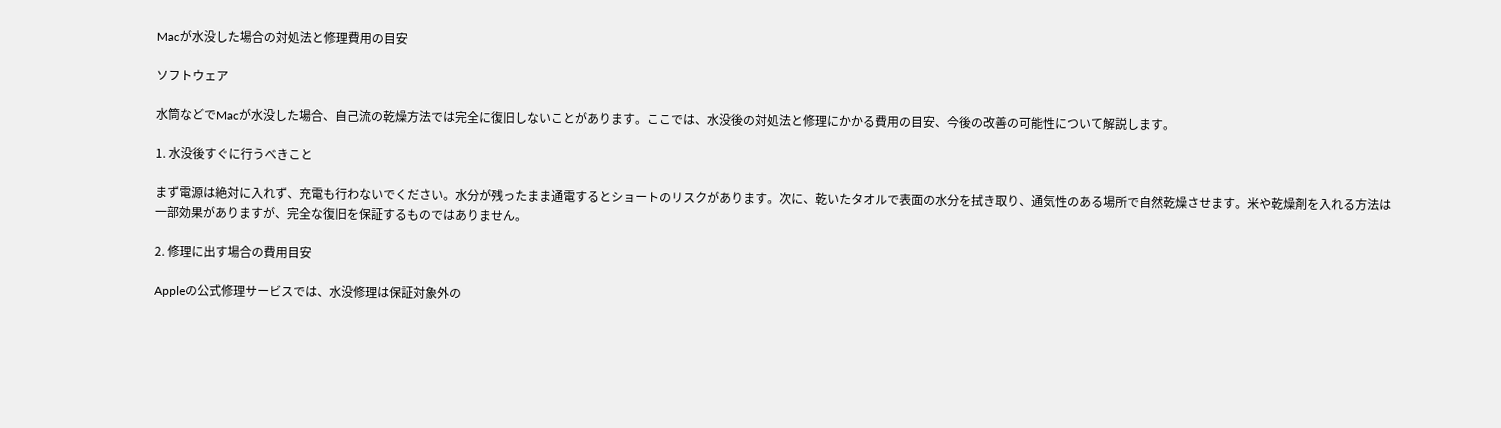Macが水没した場合の対処法と修理費用の目安

ソフトウェア

水筒などでMacが水没した場合、自己流の乾燥方法では完全に復旧しないことがあります。ここでは、水没後の対処法と修理にかかる費用の目安、今後の改善の可能性について解説します。

1. 水没後すぐに行うべきこと

まず電源は絶対に入れず、充電も行わないでください。水分が残ったまま通電するとショートのリスクがあります。次に、乾いたタオルで表面の水分を拭き取り、通気性のある場所で自然乾燥させます。米や乾燥剤を入れる方法は一部効果がありますが、完全な復旧を保証するものではありません。

2. 修理に出す場合の費用目安

Appleの公式修理サービスでは、水没修理は保証対象外の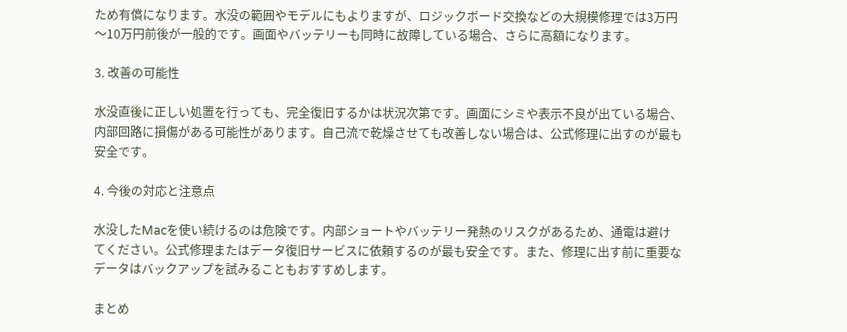ため有償になります。水没の範囲やモデルにもよりますが、ロジックボード交換などの大規模修理では3万円〜10万円前後が一般的です。画面やバッテリーも同時に故障している場合、さらに高額になります。

3. 改善の可能性

水没直後に正しい処置を行っても、完全復旧するかは状況次第です。画面にシミや表示不良が出ている場合、内部回路に損傷がある可能性があります。自己流で乾燥させても改善しない場合は、公式修理に出すのが最も安全です。

4. 今後の対応と注意点

水没したMacを使い続けるのは危険です。内部ショートやバッテリー発熱のリスクがあるため、通電は避けてください。公式修理またはデータ復旧サービスに依頼するのが最も安全です。また、修理に出す前に重要なデータはバックアップを試みることもおすすめします。

まとめ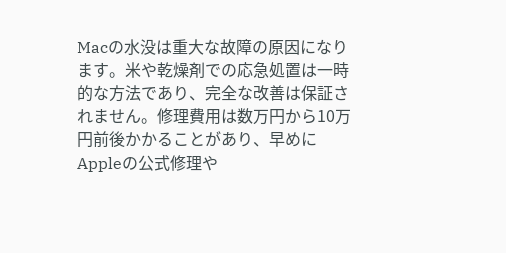Macの水没は重大な故障の原因になります。米や乾燥剤での応急処置は一時的な方法であり、完全な改善は保証されません。修理費用は数万円から10万円前後かかることがあり、早めにAppleの公式修理や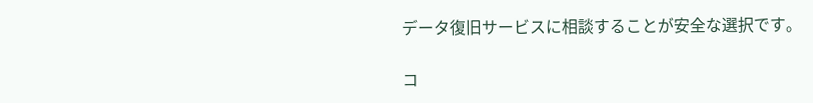データ復旧サービスに相談することが安全な選択です。

コ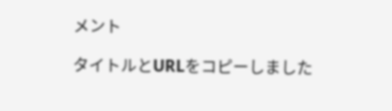メント

タイトルとURLをコピーしました